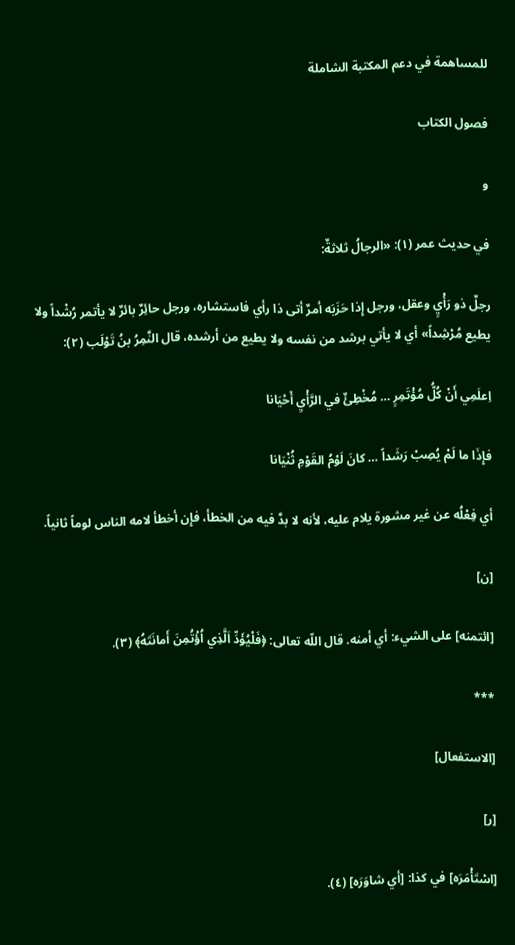للمساهمة في دعم المكتبة الشاملة

فصول الكتاب

و

في حديث عمر (١): «الرجالُ ثلاثةٌ:

رجلٌ ذو رَأْيٍ وعقل، ورجل إِذا حَزَبَه أمرٌ أتى ذا رأي فاستشاره، ورجل حائِرٌ بائرٌ لا يأتمر رُشْداً ولا يطيع مُرْشِداً» أي لا يأتي برشد من نفسه ولا يطيع من أرشده، قال النَّمِرُ بنُ تَوْلَب (٢):

اِعلَمِي أَنْ كُلُّ مُؤْتَمِرٍ … مُخْطِئٌ في الرَّأْيِ أَحْيَانا

فإِذَا ما لَمْ يُصِبْ رَشَداً … كانَ لَوْمُ القَوْمِ ثُنْيَانا

أي فِعْلُه عن غير مشورة يلام عليه، لأنه لا بدَّ فيه من الخطأ، فإِن أخطأ لامه الناس لوماً ثانياً.

[ن]

[ائتمنه] على الشيء: أي أمنه. قال اللّه تعالى: ﴿فَلْيُؤَدِّ اَلَّذِي اُؤْتُمِنَ أَمانَتَهُ﴾ (٣).

***

[الاستفعال]

[ر]

[اسْتَأْمَرَه] في كذا: [أي شاوَرَه] (٤).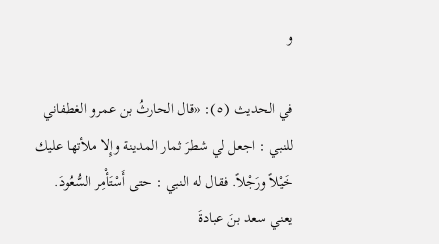و

في الحديث (٥): «قال الحارثُ بن عمرو الغطفاني للنبي : اجعل لي شطرَ ثمار المدينة وإِلا ملأتها عليك خَيْلاً ورَجْلاً. فقال له النبي : حتى أَسْتَأْمِر السُّعُودَ. يعني سعد بنَ عبادةَ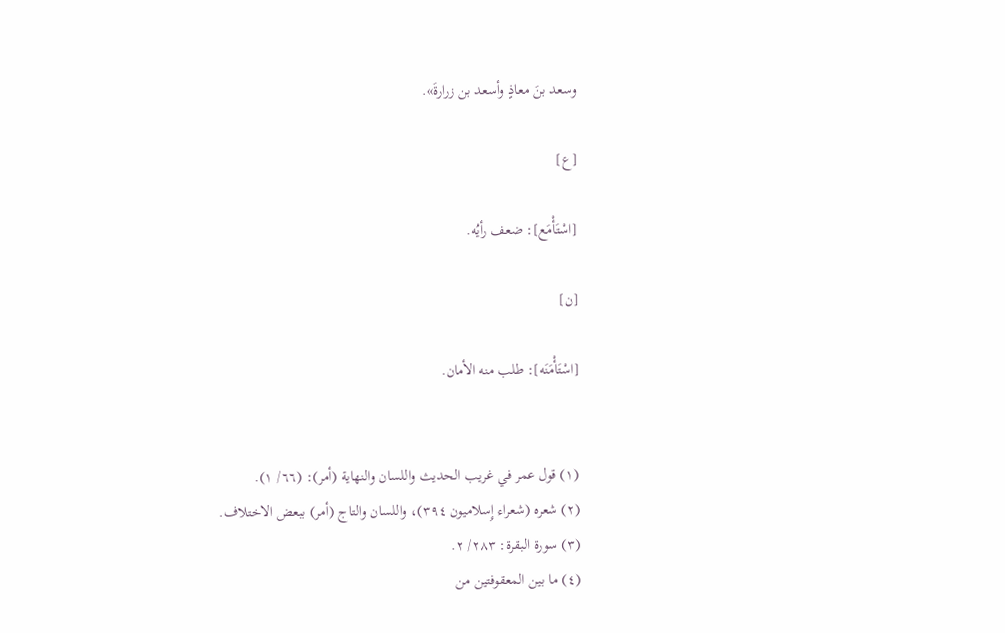وسعد بنَ معاذٍ وأسعد بن زرارةَ».

[ع]

[اسْتَأْمَع]: ضعف رأيُه.

[ن]

[اسْتَأْمَنَه]: طلب منه الأمان.


(١) قول عمر في غريب الحديث واللسان والنهاية (أمر): (٦٦/ ١).
(٢) شعره (شعراء إِسلاميون ٣٩٤)، واللسان والتاج (أمر) ببعض الاختلاف.
(٣) سورة البقرة: ٢٨٣/ ٢.
(٤) ما بين المعقوفتين من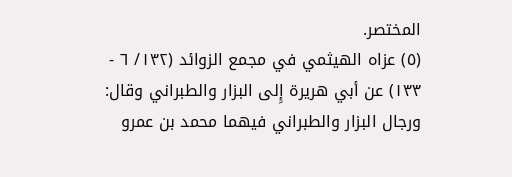المختصر.
(٥) عزاه الهيثمي في مجمع الزوائد (١٣٢/ ٦ - ١٣٣) عن أبي هريرة إِلى البزار والطبراني وقال: ورجال البزار والطبراني فيهما محمد بن عمرو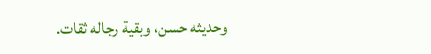وحديثه حسن، وبقية رجاله ثقات.